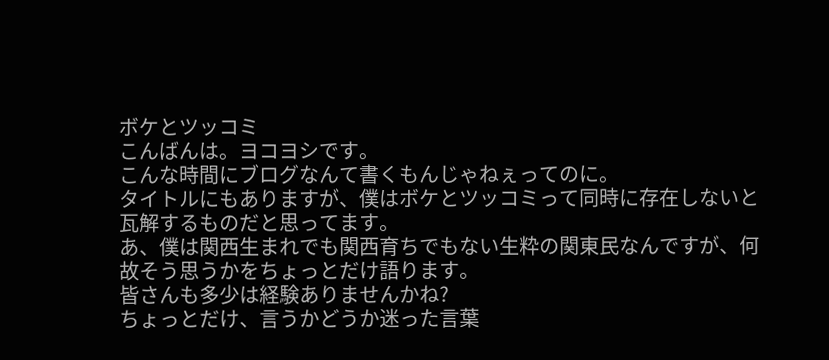ボケとツッコミ
こんばんは。ヨコヨシです。
こんな時間にブログなんて書くもんじゃねぇってのに。
タイトルにもありますが、僕はボケとツッコミって同時に存在しないと瓦解するものだと思ってます。
あ、僕は関西生まれでも関西育ちでもない生粋の関東民なんですが、何故そう思うかをちょっとだけ語ります。
皆さんも多少は経験ありませんかね?
ちょっとだけ、言うかどうか迷った言葉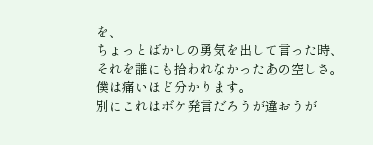を、
ちょっとばかしの勇気を出して言った時、
それを誰にも拾われなかったあの空しさ。
僕は痛いほど分かります。
別にこれはボケ発言だろうが違おうが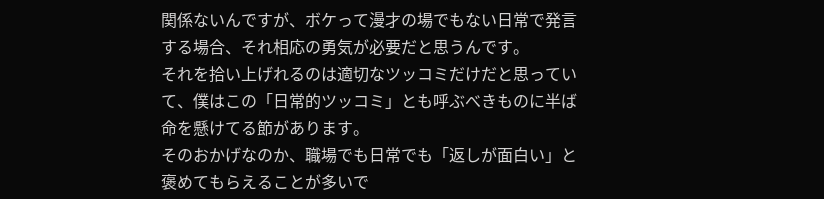関係ないんですが、ボケって漫才の場でもない日常で発言する場合、それ相応の勇気が必要だと思うんです。
それを拾い上げれるのは適切なツッコミだけだと思っていて、僕はこの「日常的ツッコミ」とも呼ぶべきものに半ば命を懸けてる節があります。
そのおかげなのか、職場でも日常でも「返しが面白い」と褒めてもらえることが多いで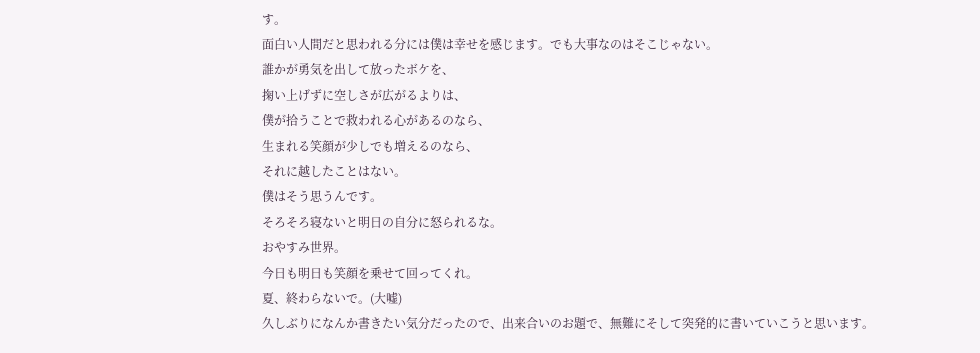す。
面白い人間だと思われる分には僕は幸せを感じます。でも大事なのはそこじゃない。
誰かが勇気を出して放ったボケを、
掬い上げずに空しさが広がるよりは、
僕が拾うことで救われる心があるのなら、
生まれる笑顔が少しでも増えるのなら、
それに越したことはない。
僕はそう思うんです。
そろそろ寝ないと明日の自分に怒られるな。
おやすみ世界。
今日も明日も笑顔を乗せて回ってくれ。
夏、終わらないで。(大嘘)
久しぶりになんか書きたい気分だったので、出来合いのお題で、無難にそして突発的に書いていこうと思います。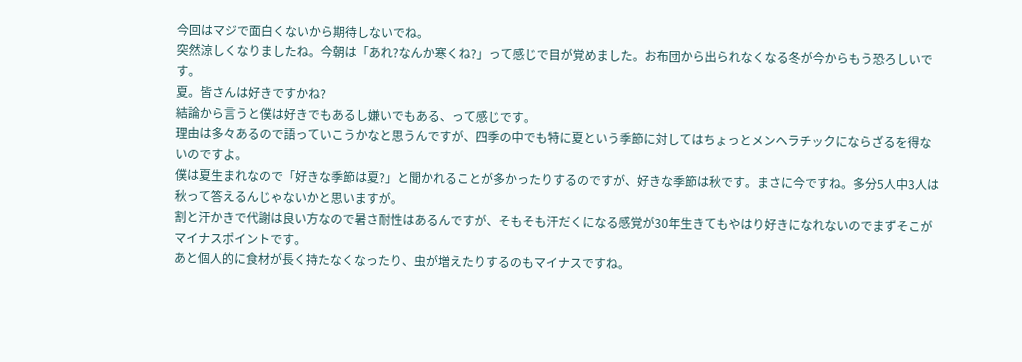今回はマジで面白くないから期待しないでね。
突然涼しくなりましたね。今朝は「あれ?なんか寒くね?」って感じで目が覚めました。お布団から出られなくなる冬が今からもう恐ろしいです。
夏。皆さんは好きですかね?
結論から言うと僕は好きでもあるし嫌いでもある、って感じです。
理由は多々あるので語っていこうかなと思うんですが、四季の中でも特に夏という季節に対してはちょっとメンヘラチックにならざるを得ないのですよ。
僕は夏生まれなので「好きな季節は夏?」と聞かれることが多かったりするのですが、好きな季節は秋です。まさに今ですね。多分5人中3人は秋って答えるんじゃないかと思いますが。
割と汗かきで代謝は良い方なので暑さ耐性はあるんですが、そもそも汗だくになる感覚が30年生きてもやはり好きになれないのでまずそこがマイナスポイントです。
あと個人的に食材が長く持たなくなったり、虫が増えたりするのもマイナスですね。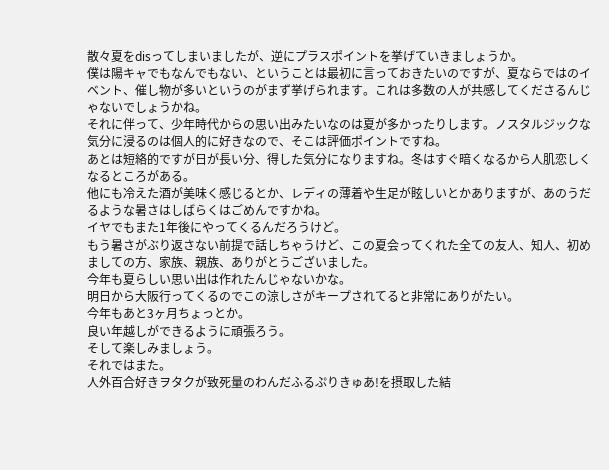散々夏をdisってしまいましたが、逆にプラスポイントを挙げていきましょうか。
僕は陽キャでもなんでもない、ということは最初に言っておきたいのですが、夏ならではのイベント、催し物が多いというのがまず挙げられます。これは多数の人が共感してくださるんじゃないでしょうかね。
それに伴って、少年時代からの思い出みたいなのは夏が多かったりします。ノスタルジックな気分に浸るのは個人的に好きなので、そこは評価ポイントですね。
あとは短絡的ですが日が長い分、得した気分になりますね。冬はすぐ暗くなるから人肌恋しくなるところがある。
他にも冷えた酒が美味く感じるとか、レディの薄着や生足が眩しいとかありますが、あのうだるような暑さはしばらくはごめんですかね。
イヤでもまた1年後にやってくるんだろうけど。
もう暑さがぶり返さない前提で話しちゃうけど、この夏会ってくれた全ての友人、知人、初めましての方、家族、親族、ありがとうございました。
今年も夏らしい思い出は作れたんじゃないかな。
明日から大阪行ってくるのでこの涼しさがキープされてると非常にありがたい。
今年もあと3ヶ月ちょっとか。
良い年越しができるように頑張ろう。
そして楽しみましょう。
それではまた。
人外百合好きヲタクが致死量のわんだふるぷりきゅあ!を摂取した結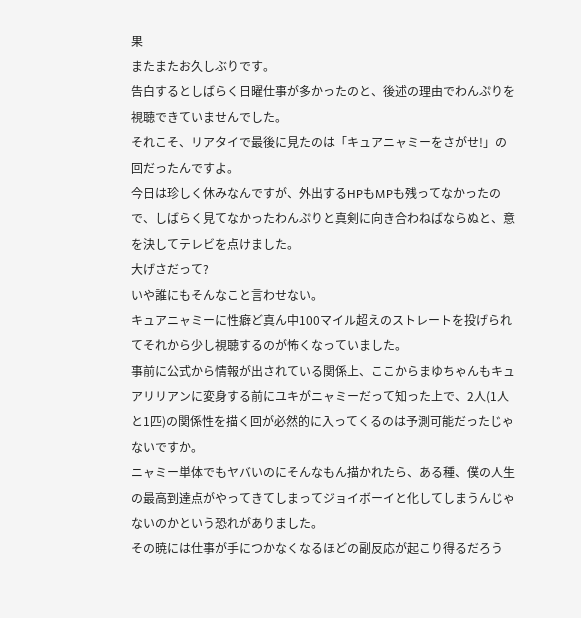果
またまたお久しぶりです。
告白するとしばらく日曜仕事が多かったのと、後述の理由でわんぷりを視聴できていませんでした。
それこそ、リアタイで最後に見たのは「キュアニャミーをさがせ!」の回だったんですよ。
今日は珍しく休みなんですが、外出するHPもMPも残ってなかったので、しばらく見てなかったわんぷりと真剣に向き合わねばならぬと、意を決してテレビを点けました。
大げさだって?
いや誰にもそんなこと言わせない。
キュアニャミーに性癖ど真ん中100マイル超えのストレートを投げられてそれから少し視聴するのが怖くなっていました。
事前に公式から情報が出されている関係上、ここからまゆちゃんもキュアリリアンに変身する前にユキがニャミーだって知った上で、2人(1人と1匹)の関係性を描く回が必然的に入ってくるのは予測可能だったじゃないですか。
ニャミー単体でもヤバいのにそんなもん描かれたら、ある種、僕の人生の最高到達点がやってきてしまってジョイボーイと化してしまうんじゃないのかという恐れがありました。
その暁には仕事が手につかなくなるほどの副反応が起こり得るだろう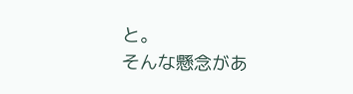と。
そんな懸念があ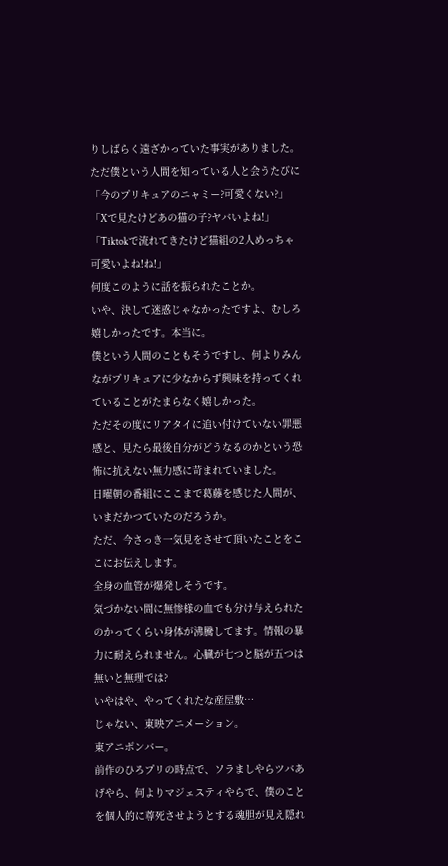りしばらく遠ざかっていた事実がありました。
ただ僕という人間を知っている人と会うたびに
「今のプリキュアのニャミー?可愛くない?」
「Xで見たけどあの猫の子?ヤバいよね!」
「Tiktokで流れてきたけど猫組の2人めっちゃ可愛いよね!ね!」
何度このように話を振られたことか。
いや、決して迷惑じゃなかったですよ、むしろ嬉しかったです。本当に。
僕という人間のこともそうですし、何よりみんながプリキュアに少なからず興味を持ってくれていることがたまらなく嬉しかった。
ただその度にリアタイに追い付けていない罪悪感と、見たら最後自分がどうなるのかという恐怖に抗えない無力感に苛まれていました。
日曜朝の番組にここまで葛藤を感じた人間が、いまだかつていたのだろうか。
ただ、今さっき一気見をさせて頂いたことをここにお伝えします。
全身の血管が爆発しそうです。
気づかない間に無惨様の血でも分け与えられたのかってくらい身体が沸騰してます。情報の暴力に耐えられません。心臓が七つと脳が五つは無いと無理では?
いやはや、やってくれたな産屋敷…
じゃない、東映アニメーション。
東アニボンバー。
前作のひろプリの時点で、ソラましやらツバあげやら、何よりマジェスティやらで、僕のことを個人的に尊死させようとする魂胆が見え隠れ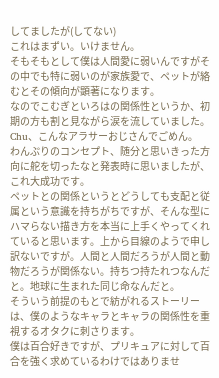してましたが(してない)
これはまずい。いけません。
そもそもとして僕は人間愛に弱いんですがその中でも特に弱いのが家族愛で、ペットが絡むとその傾向が顕著になります。
なのでこむぎといろはの関係性というか、初期の方も割と見ながら涙を流していました。Chu、こんなアラサーおじさんでごめん。
わんぷりのコンセプト、随分と思いきった方向に舵を切ったなと発表時に思いましたが、これ大成功です。
ペットとの関係というとどうしても支配と従属という意識を持ちがちですが、そんな型にハマらない描き方を本当に上手くやってくれていると思います。上から目線のようで申し訳ないですが。人間と人間だろうが人間と動物だろうが関係ない。持ちつ持たれつなんだと。地球に生まれた同じ命なんだと。
そういう前提のもとで紡がれるストーリーは、僕のようなキャラとキャラの関係性を重視するオタクに刺さります。
僕は百合好きですが、プリキュアに対して百合を強く求めているわけではありませ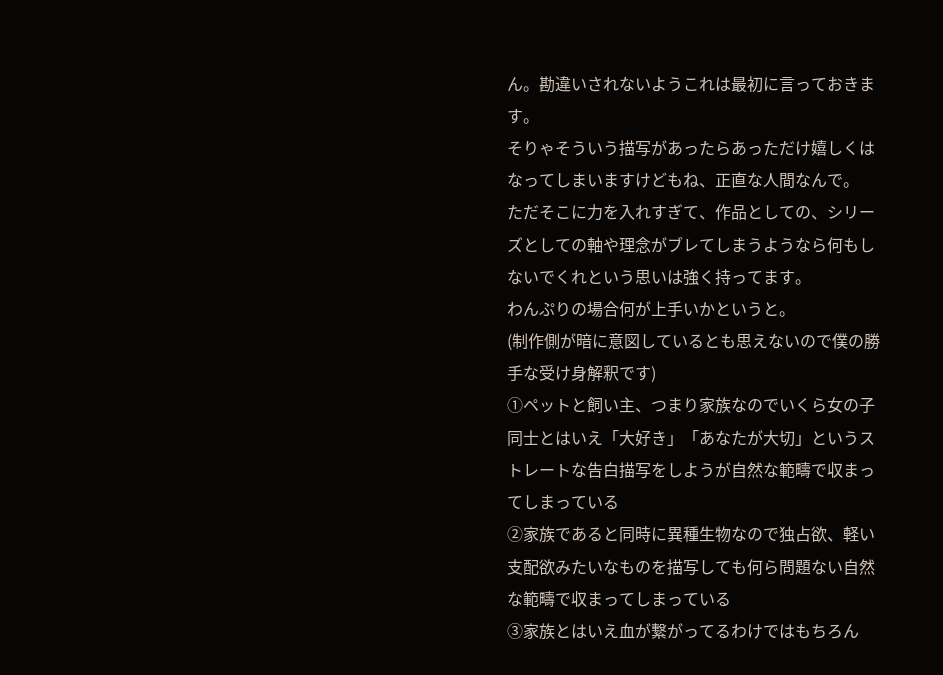ん。勘違いされないようこれは最初に言っておきます。
そりゃそういう描写があったらあっただけ嬉しくはなってしまいますけどもね、正直な人間なんで。
ただそこに力を入れすぎて、作品としての、シリーズとしての軸や理念がブレてしまうようなら何もしないでくれという思いは強く持ってます。
わんぷりの場合何が上手いかというと。
(制作側が暗に意図しているとも思えないので僕の勝手な受け身解釈です)
①ペットと飼い主、つまり家族なのでいくら女の子同士とはいえ「大好き」「あなたが大切」というストレートな告白描写をしようが自然な範疇で収まってしまっている
②家族であると同時に異種生物なので独占欲、軽い支配欲みたいなものを描写しても何ら問題ない自然な範疇で収まってしまっている
③家族とはいえ血が繋がってるわけではもちろん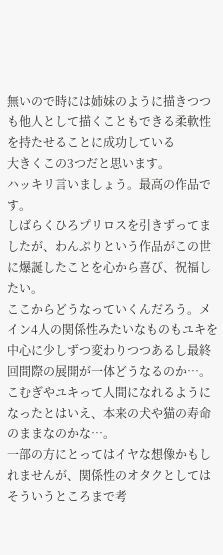無いので時には姉妹のように描きつつも他人として描くこともできる柔軟性を持たせることに成功している
大きくこの3つだと思います。
ハッキリ言いましょう。最高の作品です。
しばらくひろプリロスを引きずってましたが、わんぷりという作品がこの世に爆誕したことを心から喜び、祝福したい。
ここからどうなっていくんだろう。メイン4人の関係性みたいなものもユキを中心に少しずつ変わりつつあるし最終回間際の展開が一体どうなるのか…。
こむぎやユキって人間になれるようになったとはいえ、本来の犬や猫の寿命のままなのかな…。
一部の方にとってはイヤな想像かもしれませんが、関係性のオタクとしてはそういうところまで考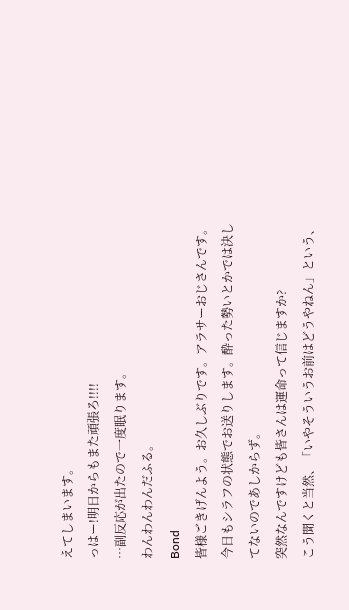えてしまいます。
っはー!明日からもまた頑張ろ!!!!
…副反応が出たので一度眠ります。
わんわんわんだふる。
Bond
皆様ごきげんよう。お久しぶりです。アラサーおじさんです。
今日もシラフの状態でお送りします。酔った勢いとかでは決してないのであしからず。
突然なんですけども皆さんは運命って信じますか?
こう聞くと当然、「いやそういうお前はどうやねん」という、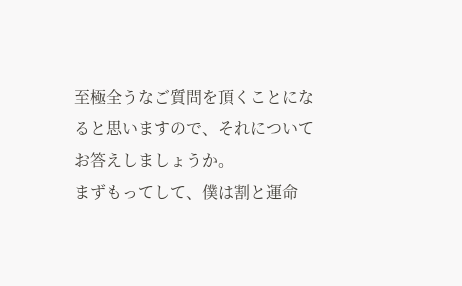至極全うなご質問を頂くことになると思いますので、それについてお答えしましょうか。
まずもってして、僕は割と運命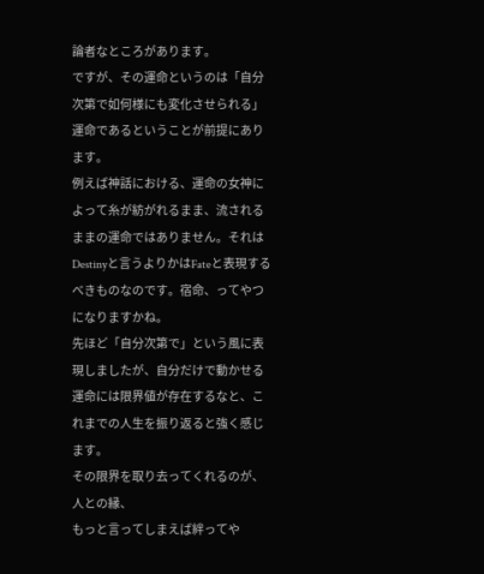論者なところがあります。
ですが、その運命というのは「自分次第で如何様にも変化させられる」運命であるということが前提にあります。
例えば神話における、運命の女神によって糸が紡がれるまま、流されるままの運命ではありません。それはDestinyと言うよりかはFateと表現するべきものなのです。宿命、ってやつになりますかね。
先ほど「自分次第で」という風に表現しましたが、自分だけで動かせる運命には限界値が存在するなと、これまでの人生を振り返ると強く感じます。
その限界を取り去ってくれるのが、人との縁、
もっと言ってしまえば絆ってや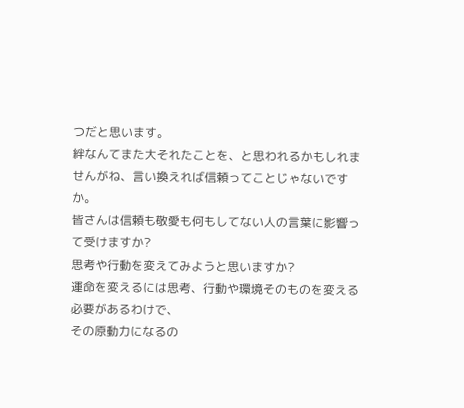つだと思います。
絆なんてまた大それたことを、と思われるかもしれませんがね、言い換えれば信頼ってことじゃないですか。
皆さんは信頼も敬愛も何もしてない人の言葉に影響って受けますか?
思考や行動を変えてみようと思いますか?
運命を変えるには思考、行動や環境そのものを変える必要があるわけで、
その原動力になるの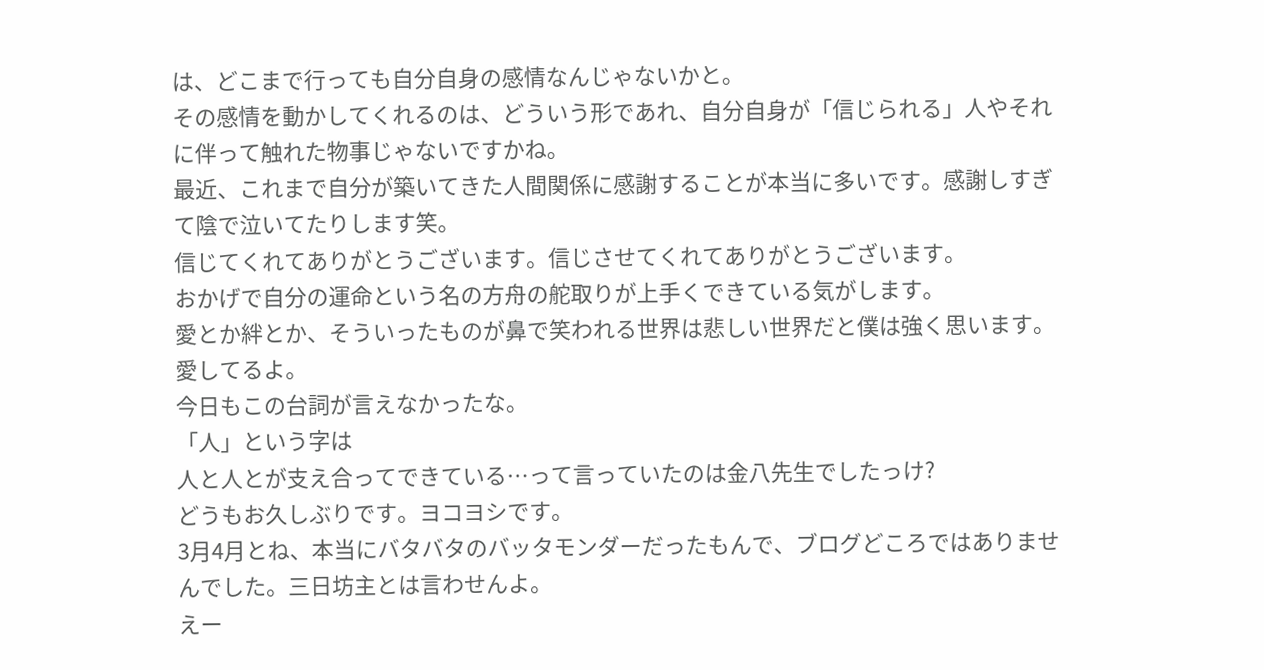は、どこまで行っても自分自身の感情なんじゃないかと。
その感情を動かしてくれるのは、どういう形であれ、自分自身が「信じられる」人やそれに伴って触れた物事じゃないですかね。
最近、これまで自分が築いてきた人間関係に感謝することが本当に多いです。感謝しすぎて陰で泣いてたりします笑。
信じてくれてありがとうございます。信じさせてくれてありがとうございます。
おかげで自分の運命という名の方舟の舵取りが上手くできている気がします。
愛とか絆とか、そういったものが鼻で笑われる世界は悲しい世界だと僕は強く思います。
愛してるよ。
今日もこの台詞が言えなかったな。
「人」という字は
人と人とが支え合ってできている…って言っていたのは金八先生でしたっけ?
どうもお久しぶりです。ヨコヨシです。
3月4月とね、本当にバタバタのバッタモンダーだったもんで、ブログどころではありませんでした。三日坊主とは言わせんよ。
えー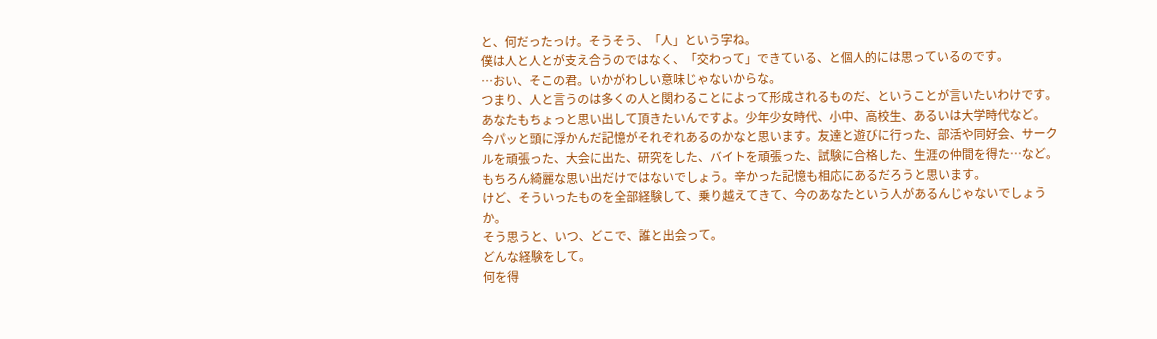と、何だったっけ。そうそう、「人」という字ね。
僕は人と人とが支え合うのではなく、「交わって」できている、と個人的には思っているのです。
…おい、そこの君。いかがわしい意味じゃないからな。
つまり、人と言うのは多くの人と関わることによって形成されるものだ、ということが言いたいわけです。
あなたもちょっと思い出して頂きたいんですよ。少年少女時代、小中、高校生、あるいは大学時代など。
今パッと頭に浮かんだ記憶がそれぞれあるのかなと思います。友達と遊びに行った、部活や同好会、サークルを頑張った、大会に出た、研究をした、バイトを頑張った、試験に合格した、生涯の仲間を得た…など。もちろん綺麗な思い出だけではないでしょう。辛かった記憶も相応にあるだろうと思います。
けど、そういったものを全部経験して、乗り越えてきて、今のあなたという人があるんじゃないでしょうか。
そう思うと、いつ、どこで、誰と出会って。
どんな経験をして。
何を得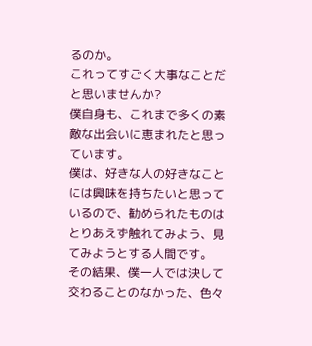るのか。
これってすごく大事なことだと思いませんか?
僕自身も、これまで多くの素敵な出会いに恵まれたと思っています。
僕は、好きな人の好きなことには興味を持ちたいと思っているので、勧められたものはとりあえず触れてみよう、見てみようとする人間です。
その結果、僕一人では決して交わることのなかった、色々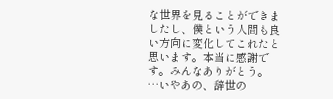な世界を見ることができましたし、僕という人間も良い方向に変化してこれたと思います。本当に感謝です。みんなありがとう。
…いやあの、辞世の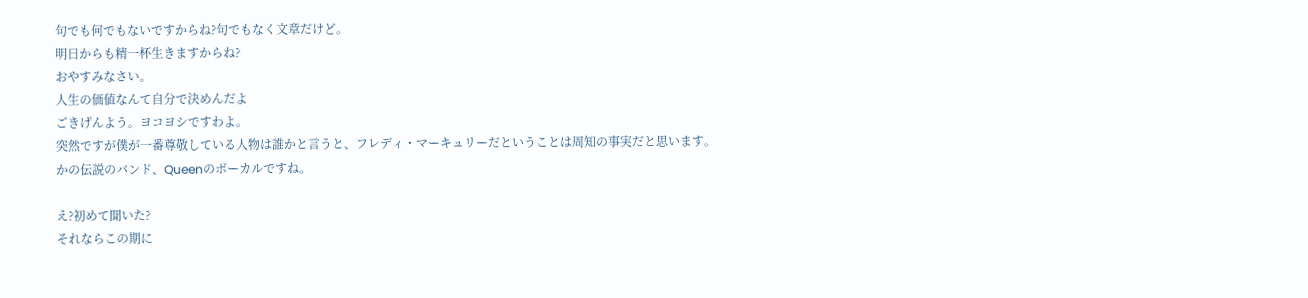句でも何でもないですからね?句でもなく文章だけど。
明日からも精一杯生きますからね?
おやすみなさい。
人生の価値なんて自分で決めんだよ
ごきげんよう。ヨコヨシですわよ。
突然ですが僕が一番尊敬している人物は誰かと言うと、フレディ・マーキュリーだということは周知の事実だと思います。
かの伝説のバンド、Queenのボーカルですね。

え?初めて聞いた?
それならこの期に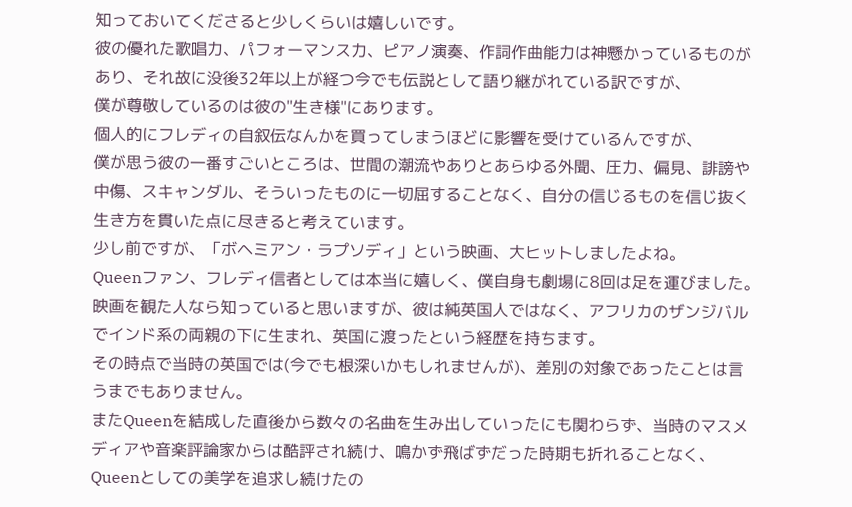知っておいてくださると少しくらいは嬉しいです。
彼の優れた歌唱力、パフォーマンス力、ピアノ演奏、作詞作曲能力は神懸かっているものがあり、それ故に没後32年以上が経つ今でも伝説として語り継がれている訳ですが、
僕が尊敬しているのは彼の"生き様"にあります。
個人的にフレディの自叙伝なんかを買ってしまうほどに影響を受けているんですが、
僕が思う彼の一番すごいところは、世間の潮流やありとあらゆる外聞、圧力、偏見、誹謗や中傷、スキャンダル、そういったものに一切屈することなく、自分の信じるものを信じ抜く生き方を貫いた点に尽きると考えています。
少し前ですが、「ボヘミアン・ラプソディ」という映画、大ヒットしましたよね。
Queenファン、フレディ信者としては本当に嬉しく、僕自身も劇場に8回は足を運びました。
映画を観た人なら知っていると思いますが、彼は純英国人ではなく、アフリカのザンジバルでインド系の両親の下に生まれ、英国に渡ったという経歴を持ちます。
その時点で当時の英国では(今でも根深いかもしれませんが)、差別の対象であったことは言うまでもありません。
またQueenを結成した直後から数々の名曲を生み出していったにも関わらず、当時のマスメディアや音楽評論家からは酷評され続け、鳴かず飛ばずだった時期も折れることなく、Queenとしての美学を追求し続けたの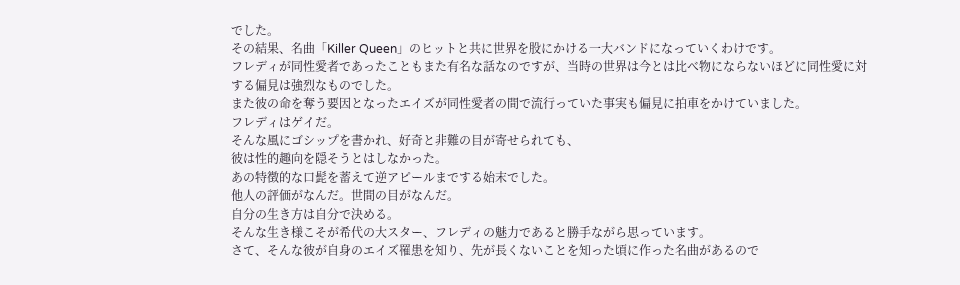でした。
その結果、名曲「Killer Queen」のヒットと共に世界を股にかける一大バンドになっていくわけです。
フレディが同性愛者であったこともまた有名な話なのですが、当時の世界は今とは比べ物にならないほどに同性愛に対する偏見は強烈なものでした。
また彼の命を奪う要因となったエイズが同性愛者の間で流行っていた事実も偏見に拍車をかけていました。
フレディはゲイだ。
そんな風にゴシップを書かれ、好奇と非難の目が寄せられても、
彼は性的趣向を隠そうとはしなかった。
あの特徴的な口髭を蓄えて逆アピールまでする始末でした。
他人の評価がなんだ。世間の目がなんだ。
自分の生き方は自分で決める。
そんな生き様こそが希代の大スター、フレディの魅力であると勝手ながら思っています。
さて、そんな彼が自身のエイズ罹患を知り、先が長くないことを知った頃に作った名曲があるので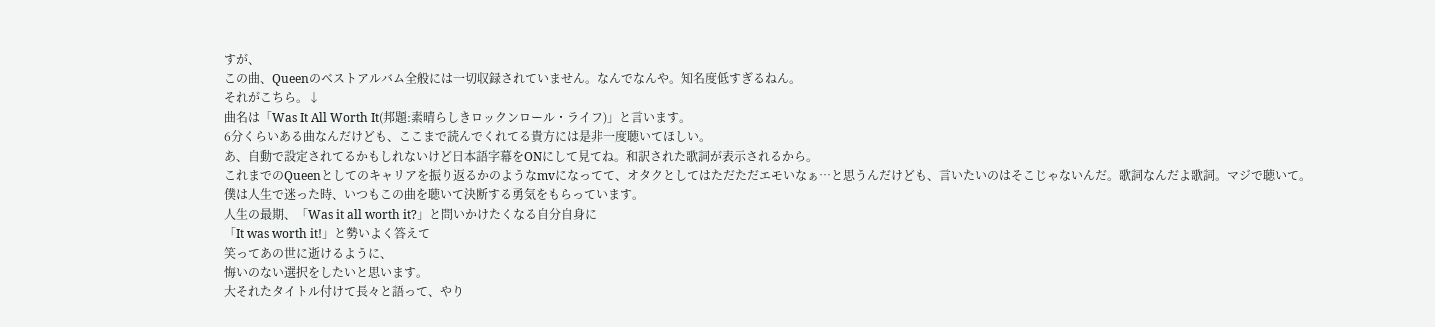すが、
この曲、Queenのベストアルバム全般には一切収録されていません。なんでなんや。知名度低すぎるねん。
それがこちら。↓
曲名は「Was It All Worth It(邦題:素晴らしきロックンロール・ライフ)」と言います。
6分くらいある曲なんだけども、ここまで読んでくれてる貴方には是非一度聴いてほしい。
あ、自動で設定されてるかもしれないけど日本語字幕をONにして見てね。和訳された歌詞が表示されるから。
これまでのQueenとしてのキャリアを振り返るかのようなmvになってて、オタクとしてはただただエモいなぁ…と思うんだけども、言いたいのはそこじゃないんだ。歌詞なんだよ歌詞。マジで聴いて。
僕は人生で迷った時、いつもこの曲を聴いて決断する勇気をもらっています。
人生の最期、「Was it all worth it?」と問いかけたくなる自分自身に
「It was worth it!」と勢いよく答えて
笑ってあの世に逝けるように、
悔いのない選択をしたいと思います。
大それたタイトル付けて長々と語って、やり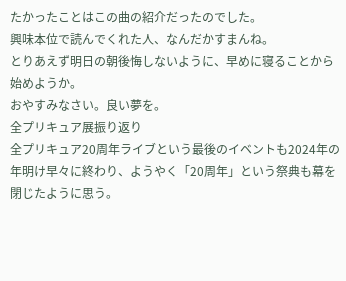たかったことはこの曲の紹介だったのでした。
興味本位で読んでくれた人、なんだかすまんね。
とりあえず明日の朝後悔しないように、早めに寝ることから始めようか。
おやすみなさい。良い夢を。
全プリキュア展振り返り
全プリキュア20周年ライブという最後のイベントも2024年の年明け早々に終わり、ようやく「20周年」という祭典も幕を閉じたように思う。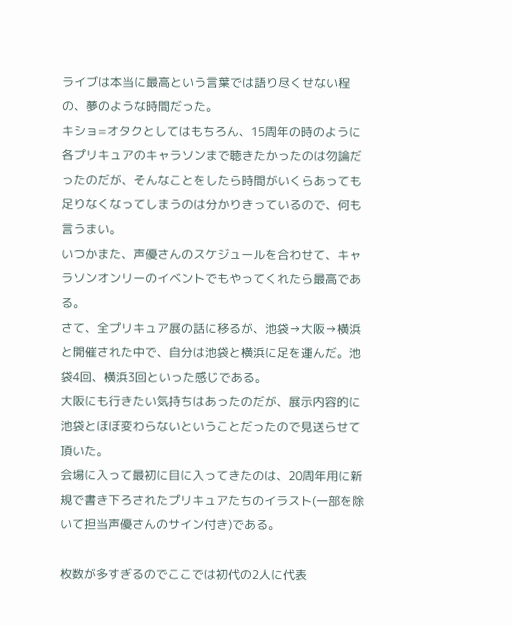ライブは本当に最高という言葉では語り尽くせない程の、夢のような時間だった。
キショ=オタクとしてはもちろん、15周年の時のように各プリキュアのキャラソンまで聴きたかったのは勿論だったのだが、そんなことをしたら時間がいくらあっても足りなくなってしまうのは分かりきっているので、何も言うまい。
いつかまた、声優さんのスケジュールを合わせて、キャラソンオンリーのイベントでもやってくれたら最高である。
さて、全プリキュア展の話に移るが、池袋→大阪→横浜と開催された中で、自分は池袋と横浜に足を運んだ。池袋4回、横浜3回といった感じである。
大阪にも行きたい気持ちはあったのだが、展示内容的に池袋とほぼ変わらないということだったので見送らせて頂いた。
会場に入って最初に目に入ってきたのは、20周年用に新規で書き下ろされたプリキュアたちのイラスト(一部を除いて担当声優さんのサイン付き)である。

枚数が多すぎるのでここでは初代の2人に代表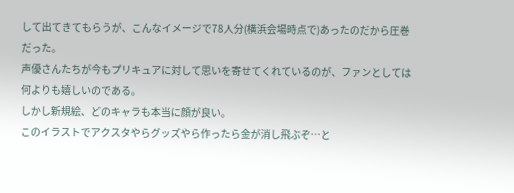して出てきてもらうが、こんなイメージで78人分(横浜会場時点で)あったのだから圧巻だった。
声優さんたちが今もプリキュアに対して思いを寄せてくれているのが、ファンとしては何よりも嬉しいのである。
しかし新規絵、どのキャラも本当に顔が良い。
このイラストでアクスタやらグッズやら作ったら金が消し飛ぶぞ…と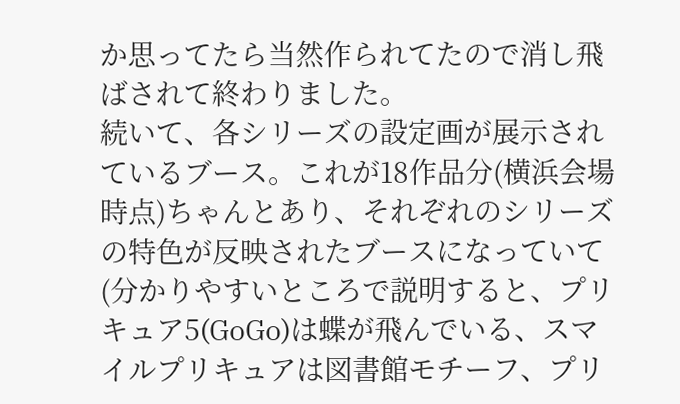か思ってたら当然作られてたので消し飛ばされて終わりました。
続いて、各シリーズの設定画が展示されているブース。これが18作品分(横浜会場時点)ちゃんとあり、それぞれのシリーズの特色が反映されたブースになっていて(分かりやすいところで説明すると、プリキュア5(GoGo)は蝶が飛んでいる、スマイルプリキュアは図書館モチーフ、プリ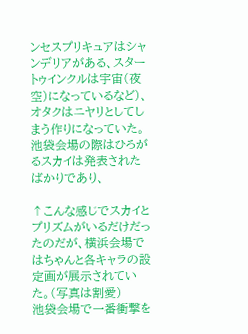ンセスプリキュアはシャンデリアがある、スタートゥインクルは宇宙(夜空)になっているなど)、オタクはニヤリとしてしまう作りになっていた。
池袋会場の際はひろがるスカイは発表されたばかりであり、

↑こんな感じでスカイとプリズムがいるだけだったのだが、横浜会場ではちゃんと各キャラの設定画が展示されていた。(写真は割愛)
池袋会場で一番衝撃を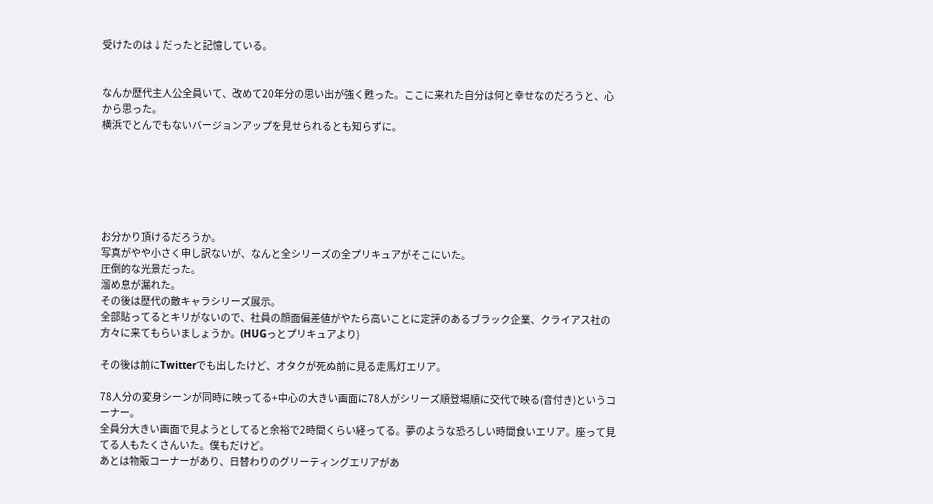受けたのは↓だったと記憶している。


なんか歴代主人公全員いて、改めて20年分の思い出が強く甦った。ここに来れた自分は何と幸せなのだろうと、心から思った。
横浜でとんでもないバージョンアップを見せられるとも知らずに。






お分かり頂けるだろうか。
写真がやや小さく申し訳ないが、なんと全シリーズの全プリキュアがそこにいた。
圧倒的な光景だった。
溜め息が漏れた。
その後は歴代の敵キャラシリーズ展示。
全部貼ってるとキリがないので、社員の顔面偏差値がやたら高いことに定評のあるブラック企業、クライアス社の方々に来てもらいましょうか。(HUGっとプリキュアより)

その後は前にTwitterでも出したけど、オタクが死ぬ前に見る走馬灯エリア。

78人分の変身シーンが同時に映ってる+中心の大きい画面に78人がシリーズ順登場順に交代で映る(音付き)というコーナー。
全員分大きい画面で見ようとしてると余裕で2時間くらい経ってる。夢のような恐ろしい時間食いエリア。座って見てる人もたくさんいた。僕もだけど。
あとは物販コーナーがあり、日替わりのグリーティングエリアがあ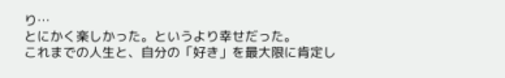り…
とにかく楽しかった。というより幸せだった。
これまでの人生と、自分の「好き」を最大限に肯定し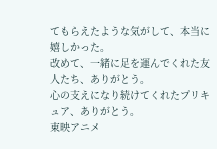てもらえたような気がして、本当に嬉しかった。
改めて、一緒に足を運んでくれた友人たち、ありがとう。
心の支えになり続けてくれたプリキュア、ありがとう。
東映アニメ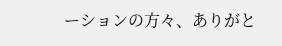ーションの方々、ありがと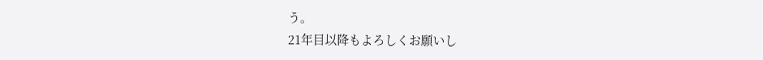う。
21年目以降もよろしくお願いし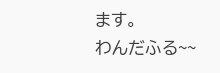ます。
わんだふる~~